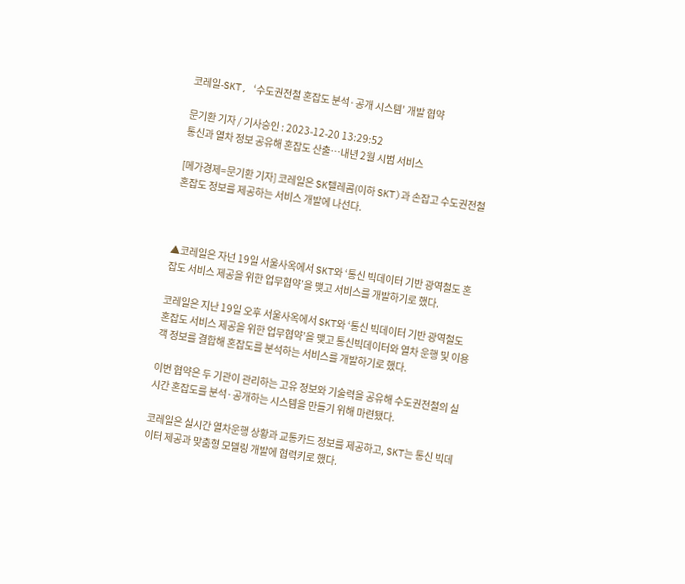코레일-SKT, ‘수도권전철 혼잡도 분석·공개 시스템’ 개발 협약

문기환 기자 / 기사승인 : 2023-12-20 13:29:52
통신과 열차 정보 공유해 혼잡도 산출…내년 2월 시범 서비스

[메가경제=문기환 기자] 코레일은 SK텔레콤(이하 SKT)과 손잡고 수도권전철 혼잡도 정보를 제공하는 서비스 개발에 나선다.



▲코레일은 자넌 19일 서울사옥에서 SKT와 ‘통신 빅데이터 기반 광역철도 혼잡도 서비스 제공을 위한 업무협약’을 맺고 서비스를 개발하기로 했다.

코레일은 지난 19일 오후 서울사옥에서 SKT와 ‘통신 빅데이터 기반 광역철도 혼잡도 서비스 제공을 위한 업무협약’을 맺고 통신빅데이터와 열차 운행 및 이용객 정보를 결합해 혼잡도를 분석하는 서비스를 개발하기로 했다.

이번 협약은 두 기관이 관리하는 고유 정보와 기술력을 공유해 수도권전철의 실시간 혼잡도를 분석·공개하는 시스템을 만들기 위해 마련됐다.

코레일은 실시간 열차운행 상황과 교통카드 정보를 제공하고, SKT는 통신 빅데이터 제공과 맞춤형 모델링 개발에 협력키로 했다.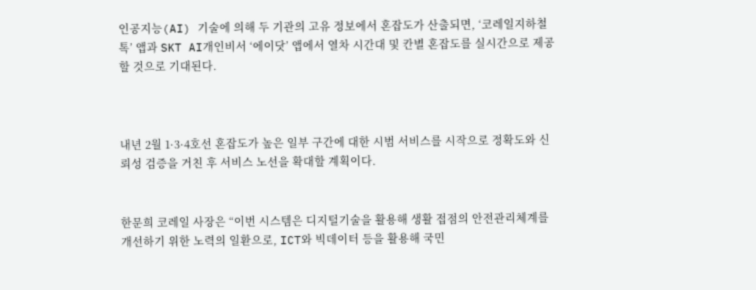인공지능(AI) 기술에 의해 두 기관의 고유 정보에서 혼잡도가 산출되면, ‘코레일지하철톡’ 앱과 SKT AI개인비서 ‘에이닷’ 앱에서 열차 시간대 및 칸별 혼잡도를 실시간으로 제공할 것으로 기대된다.



내년 2월 1·3·4호선 혼잡도가 높은 일부 구간에 대한 시범 서비스를 시작으로 정확도와 신뢰성 검증을 거친 후 서비스 노선을 확대할 계획이다.


한문희 코레일 사장은 “이번 시스템은 디지털기술을 활용해 생활 접점의 안전관리체계를 개선하기 위한 노력의 일환으로, ICT와 빅데이터 등을 활용해 국민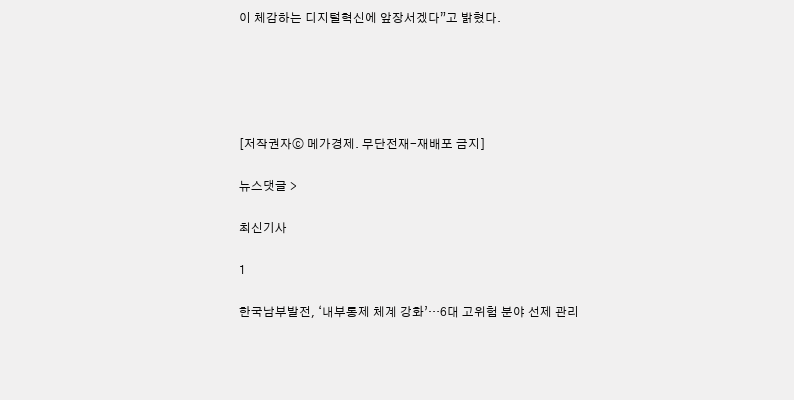이 체감하는 디지털혁신에 앞장서겠다”고 밝혔다.





[저작권자ⓒ 메가경제. 무단전재-재배포 금지]

뉴스댓글 >

최신기사

1

한국남부발전, ‘내부통제 체계 강화’…6대 고위험 분야 선제 관리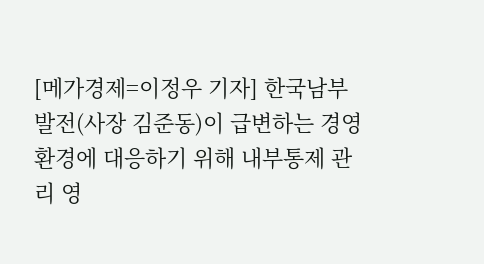[메가경제=이정우 기자] 한국남부발전(사장 김준동)이 급변하는 경영환경에 대응하기 위해 내부통제 관리 영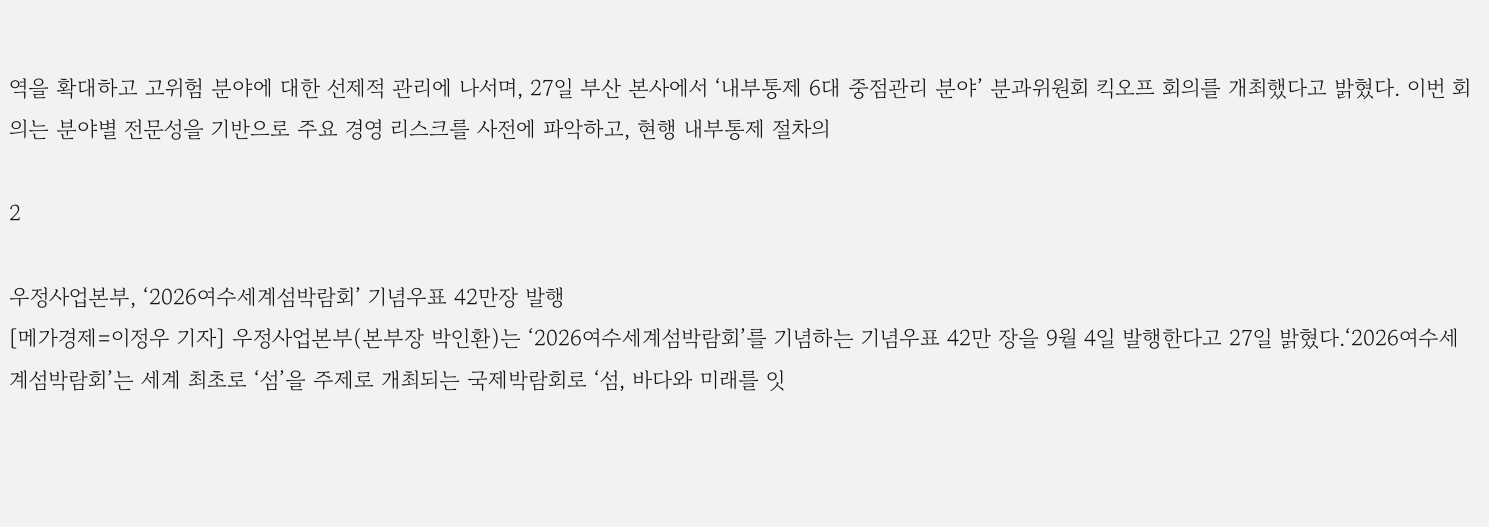역을 확대하고 고위험 분야에 대한 선제적 관리에 나서며, 27일 부산 본사에서 ‘내부통제 6대 중점관리 분야’ 분과위원회 킥오프 회의를 개최했다고 밝혔다. 이번 회의는 분야별 전문성을 기반으로 주요 경영 리스크를 사전에 파악하고, 현행 내부통제 절차의

2

우정사업본부, ‘2026여수세계섬박람회’ 기념우표 42만장 발행
[메가경제=이정우 기자] 우정사업본부(본부장 박인환)는 ‘2026여수세계섬박람회’를 기념하는 기념우표 42만 장을 9월 4일 발행한다고 27일 밝혔다.‘2026여수세계섬박람회’는 세계 최초로 ‘섬’을 주제로 개최되는 국제박람회로 ‘섬, 바다와 미래를 잇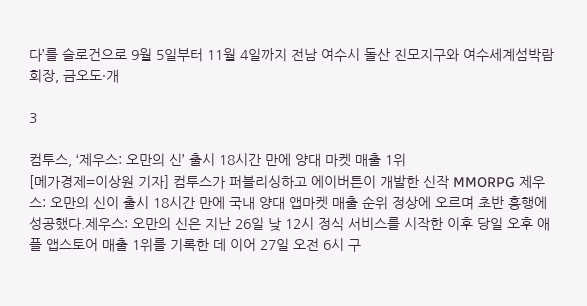다’를 슬로건으로 9월 5일부터 11월 4일까지 전남 여수시 돌산 진모지구와 여수세계섬박람회장, 금오도·개

3

컴투스, ‘제우스: 오만의 신’ 출시 18시간 만에 양대 마켓 매출 1위
[메가경제=이상원 기자] 컴투스가 퍼블리싱하고 에이버튼이 개발한 신작 MMORPG 제우스: 오만의 신이 출시 18시간 만에 국내 양대 앱마켓 매출 순위 정상에 오르며 초반 흥행에 성공했다.제우스: 오만의 신은 지난 26일 낮 12시 정식 서비스를 시작한 이후 당일 오후 애플 앱스토어 매출 1위를 기록한 데 이어 27일 오전 6시 구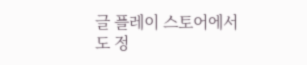글 플레이 스토어에서도 정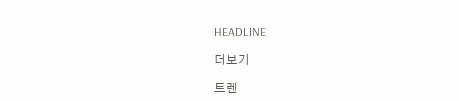HEADLINE

더보기

트렌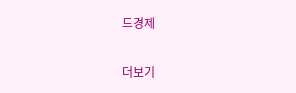드경제

더보기